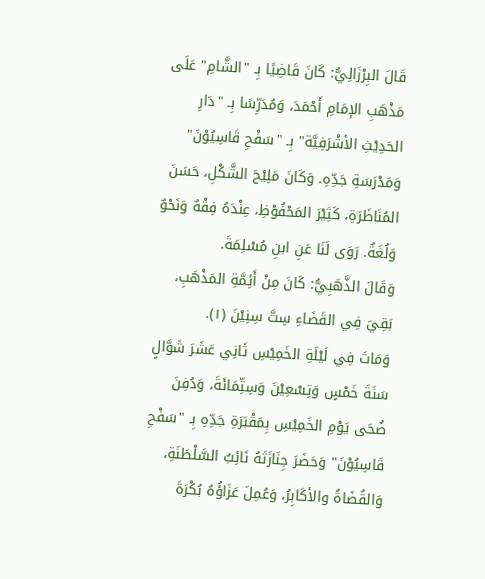قَالَ البِرْزَالِيُّ: كَانَ قَاضِيًا بِـ "الشَّامِ" عَلَى مَذْهَبِ الإمَامِ أَحْمَدَ، وَمُدَرِّسًا بِـ "دَارِ الحَدِيْثِ الأشْرَفِيَّة" بِـ "سَفْحِ قَاسِيُوْنَ" وَمَدْرَسَةِ جَدِّهِ. وَكَانَ مَلِيْحَ الشَّكْلِ، حَسَنَ المُنَاظَرَةِ، كَثِيْرَ المَحْفُوْظِ، عِنْدَهُ فِقْهٌ وَنَحْوٌ وَلُغَةٌ. رَوَى لَنَا عَنِ ابنِ مُسْلِمَةَ.
وَقَالَ الذَّهَبِيُّ: كَانَ مِنْ أَئِمَّةِ المَذْهَبِ، بَقِيَ فِي القَضَاءِ سِتَّ سِنِيْنَ (١).
وَمَاتَ فِي لَيْلَةِ الخَمِيْسِ ثَانِي عَشَرَ شَوَّالٍ سَنَةَ خَمْسٍ وَتِسْعِيْنَ وَسِتِّمَائَةَ، وَدُفِنَ ضُحَى يَوْمِ الخَمِيْسِ بِمَقْبَرَةِ جَدِّهِ بِـ "سَفْحِ قَاسِيُوْنَ" وَحَضَرَ جِنَازَتَهُ نَائِبُ السَّلْطَنَةِ، وَالقُضَاةُ والأكَابِرُ، وَعُمِلَ عَزَاؤُهُ بُكْرَةَ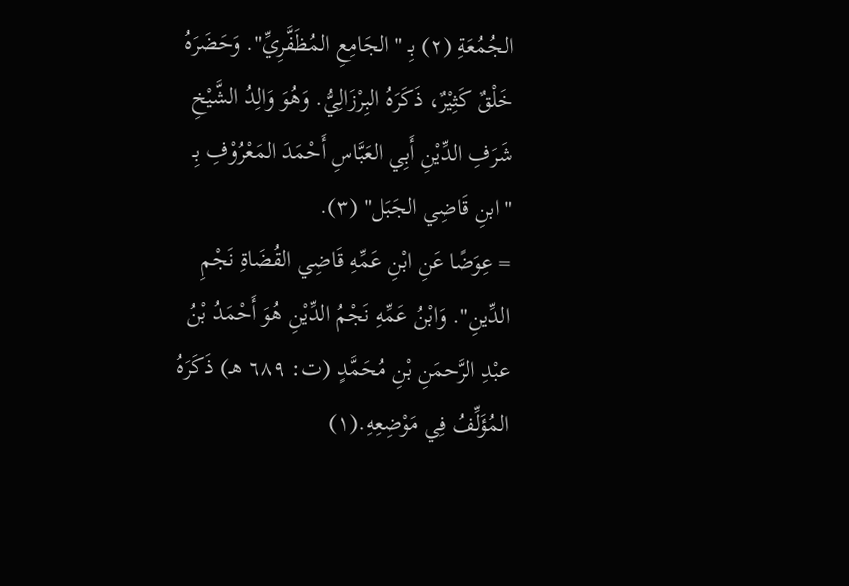الجُمُعَةِ (٢) بِـ "الجَامِعِ المُظَفَّرِيِّ". وَحَضَرَهُ خَلْقٌ كَثِيْرٌ، ذَكَرَهُ البِرْزَالِيُّ. وَهُوَ وَالِدُ الشَّيْخِ شَرَفِ الدِّيْنِ أَبِي العَبَّاسِ أَحْمَدَ المَعْرُوْفِ بِـ "ابنِ قَاضِي الجَبَل" (٣).
= عِوَضًا عَنِ ابْنِ عَمِّهِ قَاضِي القُضَاةِ نَجْمِ الدِّينِ". وَابْنُ عَمِّهِ نَجْمُ الدِّيْنِ هُوَ أَحْمَدُ بْنُ عبْدِ الرَّحمَنِ بْنِ مُحَمَّدٍ (ت: ٦٨٩ هـ) ذَكَرَهُ المُؤَلِّفُ فِي مَوْضِعِهِ.(١)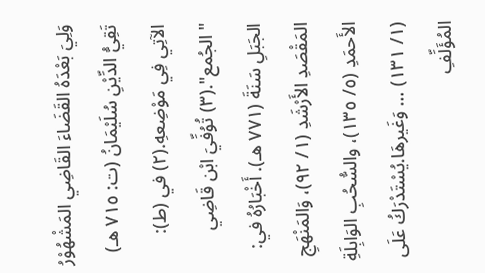وَلِيَ بَعْدَهُ القَضَاءَ القَاضِي المَشْهُوْرُ تَقِيُّ الدِّيْنِ سُلَيْمَانُ (ت: ٧١٥ هـ) الآتِي فِي مَوْضِعهِ.(٢) في (ط): "الجُمع".(٣) تُوُفِّيَ ابْن قَاضِي الجَبَلِ سَنَةَ (٧٧١ هـ). أَخْبَارُهُ في: المَقْصَدِ الأَرْشَدِ (١/ ٩٢)، وَالمَنْهَجِ الأَحمَدِ (٥/ ١٣٥)، والسُّحُبِ الوَابِلَةِ (١/ ١٣١) … وَغَيرهَا.يُسْتَدْرَكُ عَلَى المُؤَلِّفِ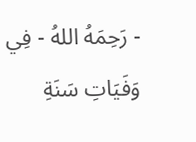- رَحِمَهُ اللهُ - فِي وَفَيَاتِ سَنَةِ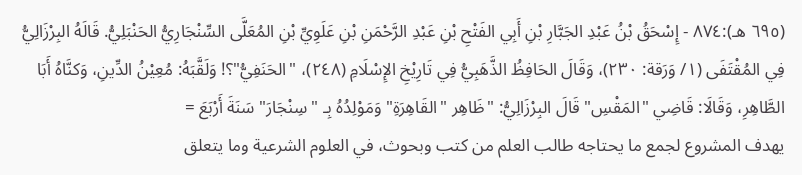(٦٩٥ هـ):٨٧٤ - إِسْحَقُ بْنُ عَبْدِ الجَبَّارِ بْنِ أَبِي الفَتْحِ بْنِ عَبْدِ الرَّحْمَنِ بْنِ عَلَوِيِّ بْنِ المُعَلَّى السِّنْجَارِيُّ الحَنْبَلِيُّ. قَالَهُ البِرْزَالِيُّ فِي المُقْتَفَى (١/ وَرَقة: ٢٣٠)، وَقَالَ الحَافِظُ الذَّهَبِيُّ فِي تَارِيْخِ الإِسْلَامِ (٢٤٨)، "الحَنَفِيُّ"؟! وَلَقَّبَهُ: مُعِيْنُ الدِّينِ، وَكنَّاهُ أَبَا الطَّاهِرِ، وَقَالَا: قَاضِي "المَقْسِ" قَالَ البِرْزَالِيُّ: "ظَاهِر "القَاهِرَةِ" وَمَوْلِدُهُ بِـ "سِنْجَارَ" سَنَةَ أَرْبَعَ =
يهدف المشروع لجمع ما يحتاجه طالب العلم من كتب وبحوث، في العلوم الشرعية وما يتعلق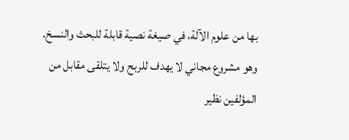بها من علوم الآلة، في صيغة نصية قابلة للبحث والنسخ.
وهو مشروع مجاني لا يهدف للربح ولا يتلقى مقابل من المؤلفين نظير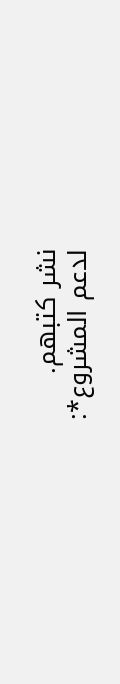نشر كتبهم.
لدعم المشروع*: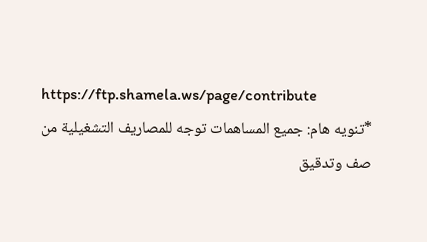https://ftp.shamela.ws/page/contribute
*تنويه هام: جميع المساهمات توجه للمصاريف التشغيلية من صف وتدقيق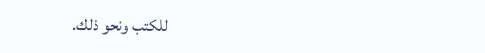للكتب ونحو ذلك.